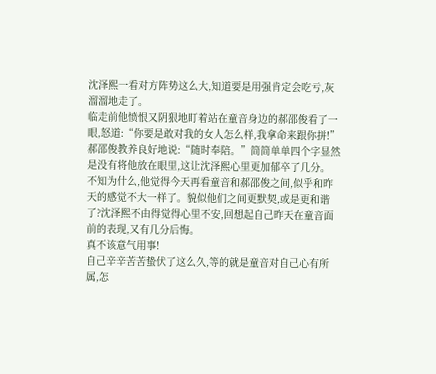沈泽熙一看对方阵势这么大,知道要是用强肯定会吃亏,灰溜溜地走了。
临走前他愤恨又阴狠地盯着站在童音身边的郝邵俊看了一眼,怒道:“你要是敢对我的女人怎么样,我拿命来跟你拼!”
郝邵俊教养良好地说:“随时奉陪。”简简单单四个字显然是没有将他放在眼里,这让沈泽熙心里更加郁卒了几分。
不知为什么,他觉得今天再看童音和郝邵俊之间,似乎和昨天的感觉不大一样了。貌似他们之间更默契,或是更和谐了?沈泽熙不由得觉得心里不安,回想起自己昨天在童音面前的表现,又有几分后悔。
真不该意气用事!
自己辛辛苦苦蛰伏了这么久,等的就是童音对自己心有所属,怎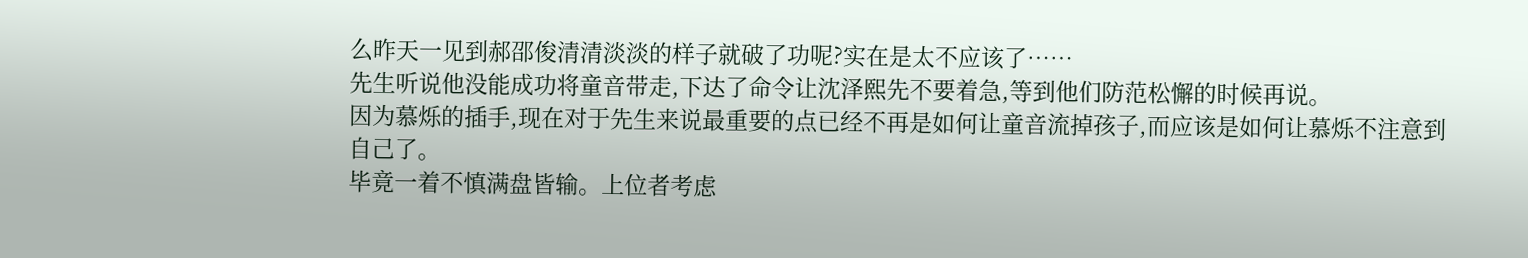么昨天一见到郝邵俊清清淡淡的样子就破了功呢?实在是太不应该了……
先生听说他没能成功将童音带走,下达了命令让沈泽熙先不要着急,等到他们防范松懈的时候再说。
因为慕烁的插手,现在对于先生来说最重要的点已经不再是如何让童音流掉孩子,而应该是如何让慕烁不注意到自己了。
毕竟一着不慎满盘皆输。上位者考虑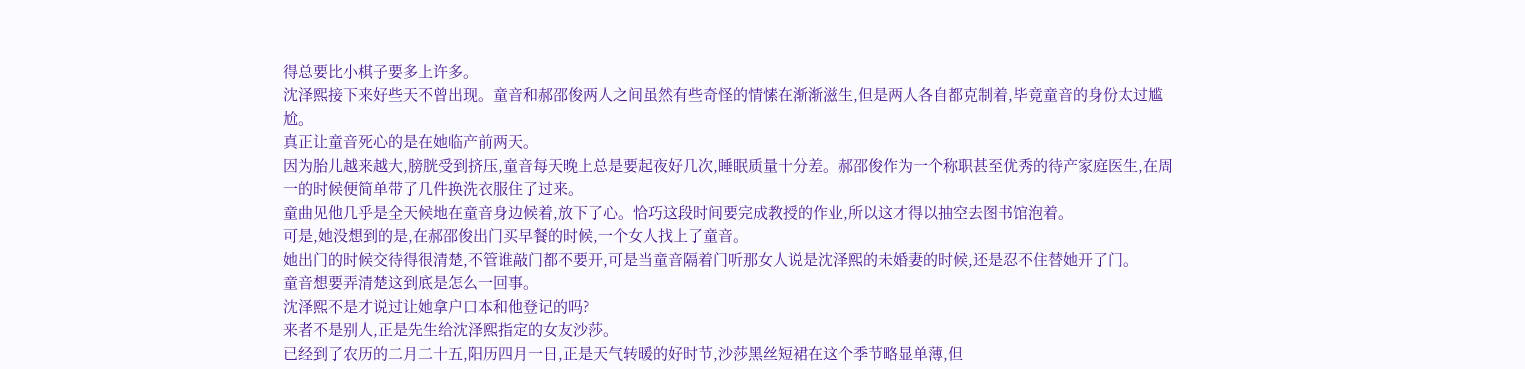得总要比小棋子要多上许多。
沈泽熙接下来好些天不曾出现。童音和郝邵俊两人之间虽然有些奇怪的情愫在渐渐滋生,但是两人各自都克制着,毕竟童音的身份太过尴尬。
真正让童音死心的是在她临产前两天。
因为胎儿越来越大,膀胱受到挤压,童音每天晚上总是要起夜好几次,睡眠质量十分差。郝邵俊作为一个称职甚至优秀的待产家庭医生,在周一的时候便简单带了几件换洗衣服住了过来。
童曲见他几乎是全天候地在童音身边候着,放下了心。恰巧这段时间要完成教授的作业,所以这才得以抽空去图书馆泡着。
可是,她没想到的是,在郝邵俊出门买早餐的时候,一个女人找上了童音。
她出门的时候交待得很清楚,不管谁敲门都不要开,可是当童音隔着门听那女人说是沈泽熙的未婚妻的时候,还是忍不住替她开了门。
童音想要弄清楚这到底是怎么一回事。
沈泽熙不是才说过让她拿户口本和他登记的吗?
来者不是别人,正是先生给沈泽熙指定的女友沙莎。
已经到了农历的二月二十五,阳历四月一日,正是天气转暖的好时节,沙莎黑丝短裙在这个季节略显单薄,但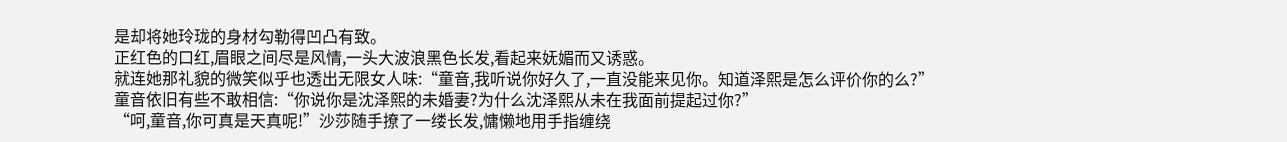是却将她玲珑的身材勾勒得凹凸有致。
正红色的口红,眉眼之间尽是风情,一头大波浪黑色长发,看起来妩媚而又诱惑。
就连她那礼貌的微笑似乎也透出无限女人味:“童音,我听说你好久了,一直没能来见你。知道泽熙是怎么评价你的么?”
童音依旧有些不敢相信:“你说你是沈泽熙的未婚妻?为什么沈泽熙从未在我面前提起过你?”
“呵,童音,你可真是天真呢!”沙莎随手撩了一缕长发,慵懒地用手指缠绕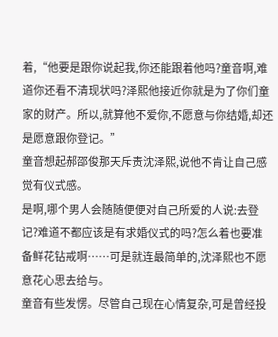着,“他要是跟你说起我,你还能跟着他吗?童音啊,难道你还看不清现状吗?泽熙他接近你就是为了你们童家的财产。所以,就算他不爱你,不愿意与你结婚,却还是愿意跟你登记。”
童音想起郝邵俊那天斥责沈泽熙,说他不肯让自己感觉有仪式感。
是啊,哪个男人会随随便便对自己所爱的人说:去登记?难道不都应该是有求婚仪式的吗?怎么着也要准备鲜花钻戒啊……可是就连最简单的,沈泽熙也不愿意花心思去给与。
童音有些发愣。尽管自己现在心情复杂,可是曾经投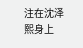注在沈泽熙身上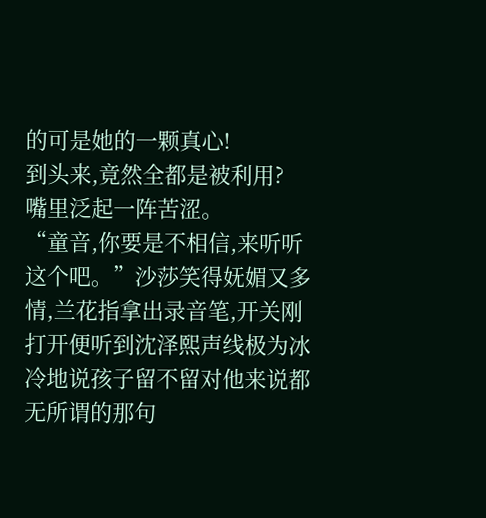的可是她的一颗真心!
到头来,竟然全都是被利用?
嘴里泛起一阵苦涩。
“童音,你要是不相信,来听听这个吧。”沙莎笑得妩媚又多情,兰花指拿出录音笔,开关刚打开便听到沈泽熙声线极为冰冷地说孩子留不留对他来说都无所谓的那句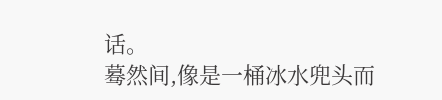话。
蓦然间,像是一桶冰水兜头而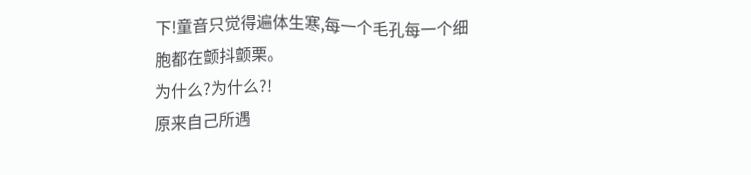下!童音只觉得遍体生寒,每一个毛孔每一个细胞都在颤抖颤栗。
为什么?为什么?!
原来自己所遇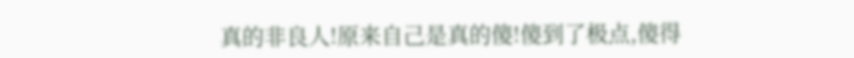真的非良人!原来自己是真的傻!傻到了极点,傻得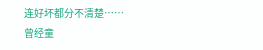连好坏都分不清楚……
曾经童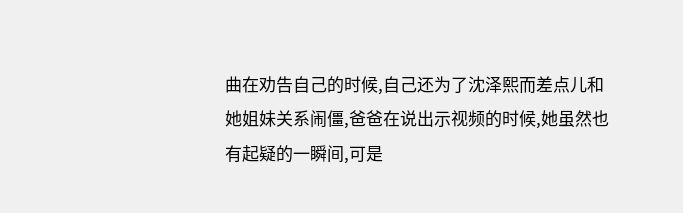曲在劝告自己的时候,自己还为了沈泽熙而差点儿和她姐妹关系闹僵,爸爸在说出示视频的时候,她虽然也有起疑的一瞬间,可是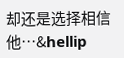却还是选择相信他…&hellip